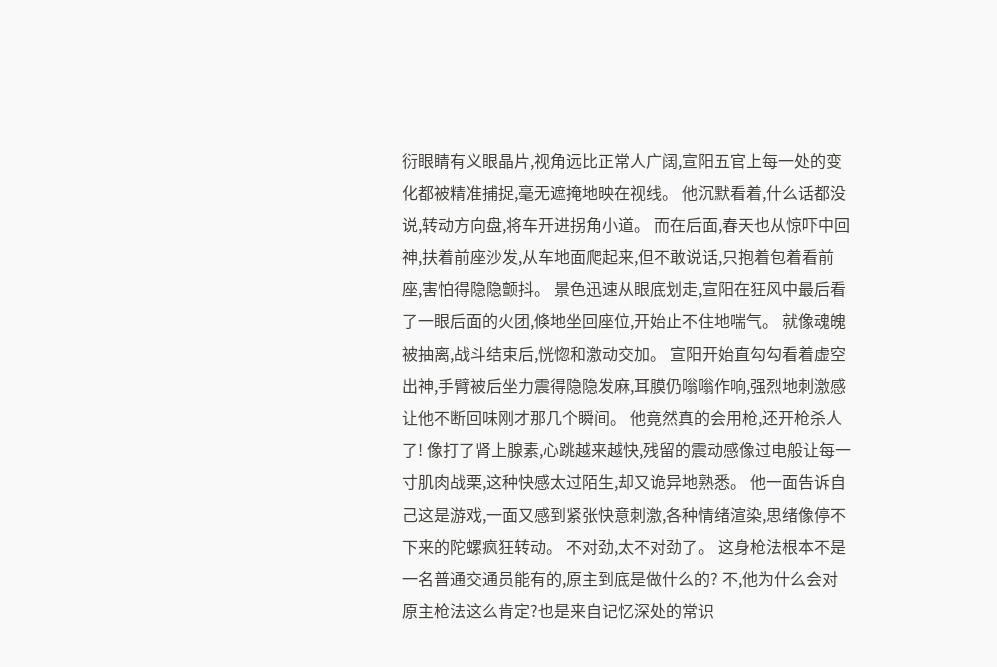衍眼睛有义眼晶片,视角远比正常人广阔,宣阳五官上每一处的变化都被精准捕捉,毫无遮掩地映在视线。 他沉默看着,什么话都没说,转动方向盘,将车开进拐角小道。 而在后面,春天也从惊吓中回神,扶着前座沙发,从车地面爬起来,但不敢说话,只抱着包着看前座,害怕得隐隐颤抖。 景色迅速从眼底划走,宣阳在狂风中最后看了一眼后面的火团,倏地坐回座位,开始止不住地喘气。 就像魂魄被抽离,战斗结束后,恍惚和激动交加。 宣阳开始直勾勾看着虚空出神,手臂被后坐力震得隐隐发麻,耳膜仍嗡嗡作响,强烈地刺激感让他不断回味刚才那几个瞬间。 他竟然真的会用枪,还开枪杀人了! 像打了肾上腺素,心跳越来越快,残留的震动感像过电般让每一寸肌肉战栗,这种快感太过陌生,却又诡异地熟悉。 他一面告诉自己这是游戏,一面又感到紧张快意刺激,各种情绪渲染,思绪像停不下来的陀螺疯狂转动。 不对劲,太不对劲了。 这身枪法根本不是一名普通交通员能有的,原主到底是做什么的? 不,他为什么会对原主枪法这么肯定?也是来自记忆深处的常识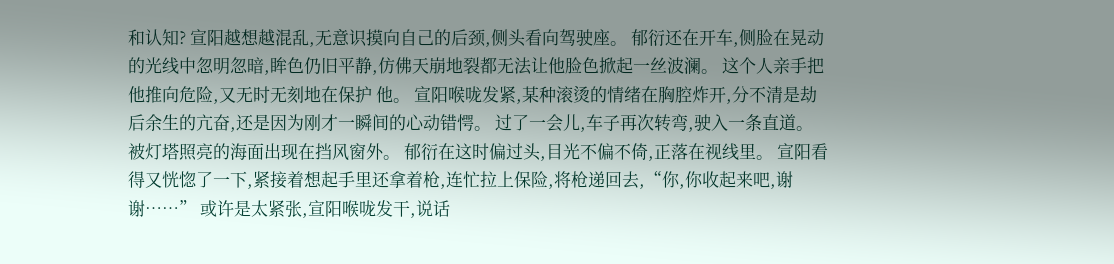和认知? 宣阳越想越混乱,无意识摸向自己的后颈,侧头看向驾驶座。 郁衍还在开车,侧脸在晃动的光线中忽明忽暗,眸色仍旧平静,仿佛天崩地裂都无法让他脸色掀起一丝波澜。 这个人亲手把他推向危险,又无时无刻地在保护 他。 宣阳喉咙发紧,某种滚烫的情绪在胸腔炸开,分不清是劫后余生的亢奋,还是因为刚才一瞬间的心动错愕。 过了一会儿,车子再次转弯,驶入一条直道。 被灯塔照亮的海面出现在挡风窗外。 郁衍在这时偏过头,目光不偏不倚,正落在视线里。 宣阳看得又恍惚了一下,紧接着想起手里还拿着枪,连忙拉上保险,将枪递回去,“你,你收起来吧,谢谢……” 或许是太紧张,宣阳喉咙发干,说话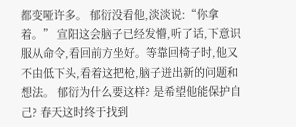都变哑许多。 郁衍没看他,淡淡说:“你拿着。” 宣阳这会脑子已经发懵,听了话,下意识服从命令,看回前方坐好。等靠回椅子时,他又不由低下头,看着这把枪,脑子迸出新的问题和想法。 郁衍为什么要这样? 是希望他能保护自己? 春天这时终于找到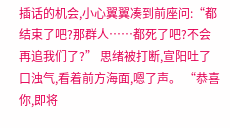插话的机会,小心翼翼凑到前座问:“都结束了吧?那群人……都死了吧?不会再追我们了?” 思绪被打断,宣阳吐了口浊气,看着前方海面,嗯了声。 “恭喜你,即将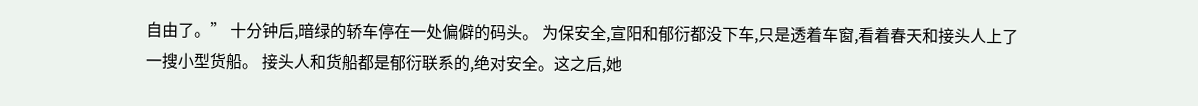自由了。” 十分钟后,暗绿的轿车停在一处偏僻的码头。 为保安全,宣阳和郁衍都没下车,只是透着车窗,看着春天和接头人上了一搜小型货船。 接头人和货船都是郁衍联系的,绝对安全。这之后,她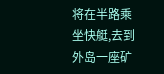将在半路乘坐快艇,去到外岛一座矿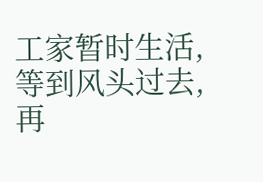工家暂时生活,等到风头过去,再